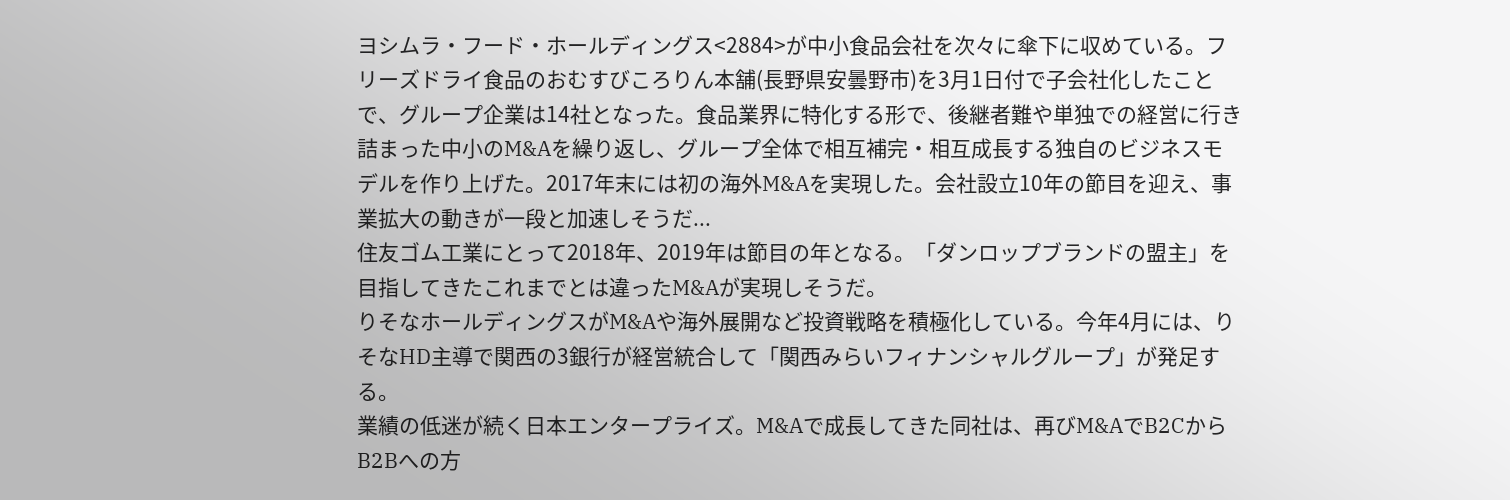ヨシムラ・フード・ホールディングス<2884>が中小食品会社を次々に傘下に収めている。フリーズドライ食品のおむすびころりん本舗(長野県安曇野市)を3月1日付で子会社化したことで、グループ企業は14社となった。食品業界に特化する形で、後継者難や単独での経営に行き詰まった中小のM&Aを繰り返し、グループ全体で相互補完・相互成長する独自のビジネスモデルを作り上げた。2017年末には初の海外M&Aを実現した。会社設立10年の節目を迎え、事業拡大の動きが一段と加速しそうだ...
住友ゴム工業にとって2018年、2019年は節目の年となる。「ダンロップブランドの盟主」を目指してきたこれまでとは違ったM&Aが実現しそうだ。
りそなホールディングスがM&Aや海外展開など投資戦略を積極化している。今年4月には、りそなHD主導で関西の3銀行が経営統合して「関西みらいフィナンシャルグループ」が発足する。
業績の低迷が続く日本エンタープライズ。M&Aで成長してきた同社は、再びM&AでB2CからB2Bへの方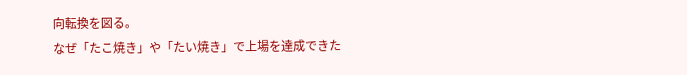向転換を図る。
なぜ「たこ焼き」や「たい焼き」で上場を達成できた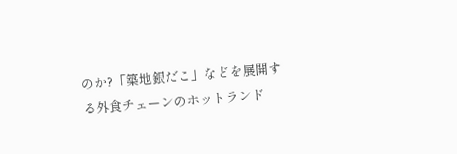のか?「築地銀だこ」などを展開する外食チェーンのホットランド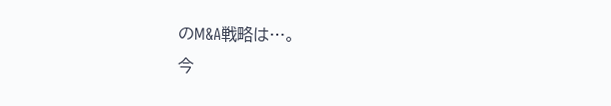のM&A戦略は…。
今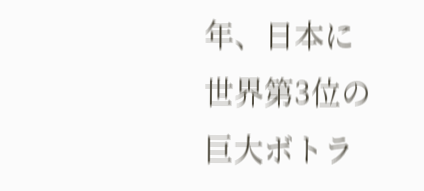年、日本に世界第3位の巨大ボトラ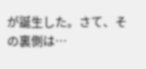が誕生した。さて、その裏側は…